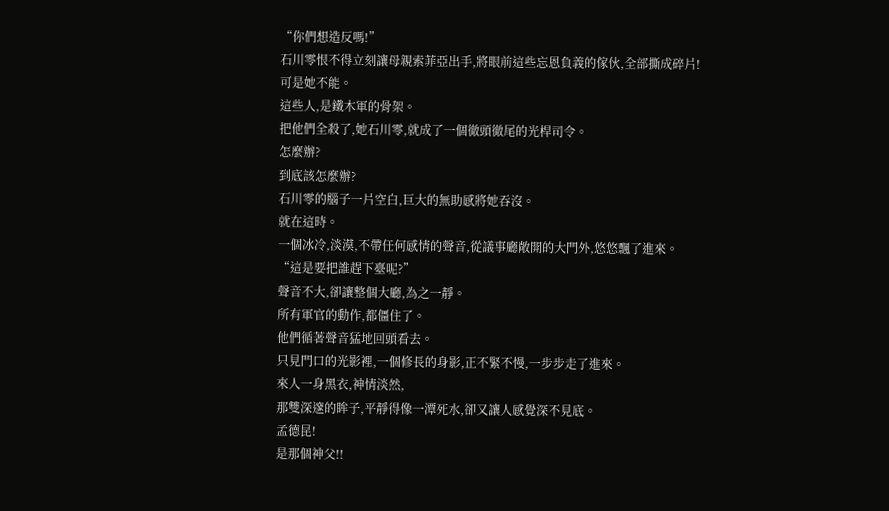“你們想造反嗎!”
石川零恨不得立刻讓母親索菲亞出手,將眼前這些忘恩負義的傢伙,全部撕成碎片!
可是她不能。
這些人,是鐵木軍的骨架。
把他們全殺了,她石川零,就成了一個徹頭徹尾的光桿司令。
怎麼辦?
到底該怎麼辦?
石川零的腦子一片空白,巨大的無助感將她吞沒。
就在這時。
一個冰冷,淡漠,不帶任何感情的聲音,從議事廳敞開的大門外,悠悠飄了進來。
“這是要把誰趕下臺呢?”
聲音不大,卻讓整個大廳,為之一靜。
所有軍官的動作,都僵住了。
他們循著聲音猛地回頭看去。
只見門口的光影裡,一個修長的身影,正不緊不慢,一步步走了進來。
來人一身黑衣,神情淡然,
那雙深邃的眸子,平靜得像一潭死水,卻又讓人感覺深不見底。
孟德昆!
是那個神父!!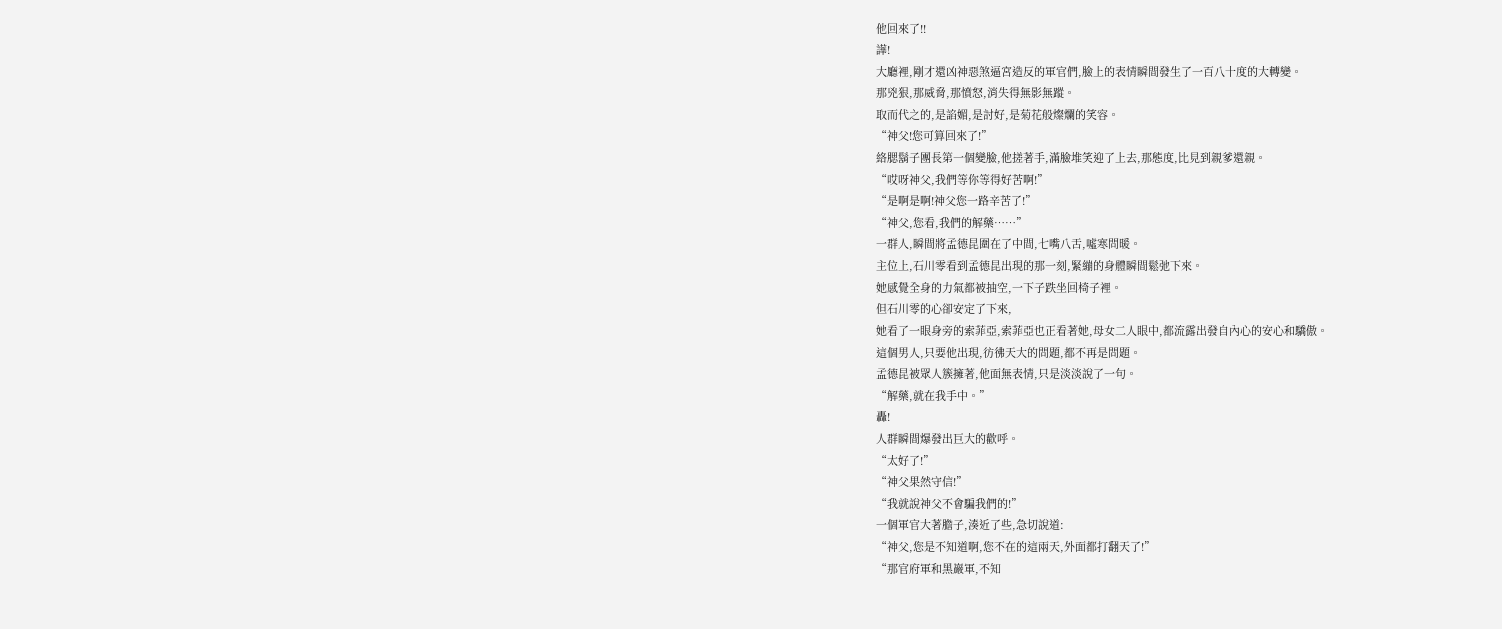他回來了!!
譁!
大廳裡,剛才還凶神惡煞逼宮造反的軍官們,臉上的表情瞬間發生了一百八十度的大轉變。
那兇狠,那威脅,那憤怒,消失得無影無蹤。
取而代之的,是諂媚,是討好,是菊花般燦爛的笑容。
“神父!您可算回來了!”
絡腮鬍子團長第一個變臉,他搓著手,滿臉堆笑迎了上去,那態度,比見到親爹還親。
“哎呀神父,我們等你等得好苦啊!”
“是啊是啊!神父您一路辛苦了!”
“神父,您看,我們的解藥……”
一群人,瞬間將孟德昆圍在了中間,七嘴八舌,噓寒問暖。
主位上,石川零看到孟德昆出現的那一刻,緊繃的身體瞬間鬆弛下來。
她感覺全身的力氣都被抽空,一下子跌坐回椅子裡。
但石川零的心卻安定了下來,
她看了一眼身旁的索菲亞,索菲亞也正看著她,母女二人眼中,都流露出發自內心的安心和驕傲。
這個男人,只要他出現,彷彿天大的問題,都不再是問題。
孟德昆被眾人簇擁著,他面無表情,只是淡淡說了一句。
“解藥,就在我手中。”
轟!
人群瞬間爆發出巨大的歡呼。
“太好了!”
“神父果然守信!”
“我就說神父不會騙我們的!”
一個軍官大著膽子,湊近了些,急切說道:
“神父,您是不知道啊,您不在的這兩天,外面都打翻天了!”
“那官府軍和黑巖軍,不知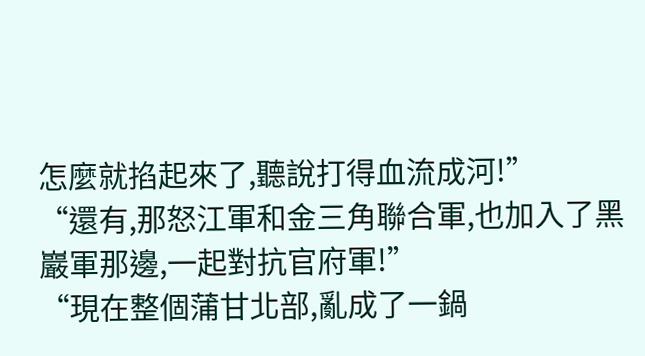怎麼就掐起來了,聽說打得血流成河!”
“還有,那怒江軍和金三角聯合軍,也加入了黑巖軍那邊,一起對抗官府軍!”
“現在整個蒲甘北部,亂成了一鍋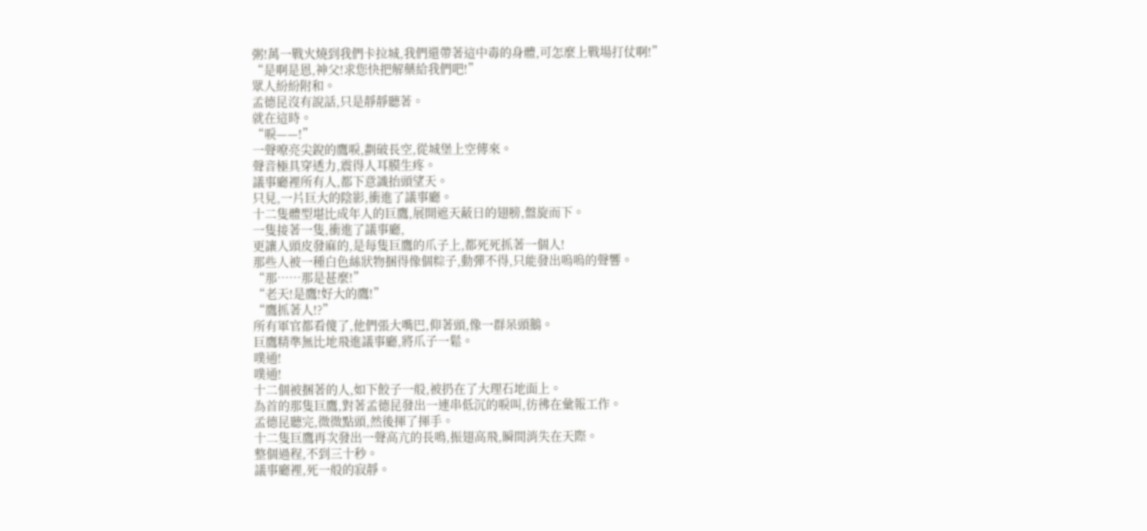粥!萬一戰火燒到我們卡拉城,我們還帶著這中毒的身體,可怎麼上戰場打仗啊!”
“是啊是恩,神父!求您快把解藥給我們吧!”
眾人紛紛附和。
孟德昆沒有說話,只是靜靜聽著。
就在這時。
“唳——!”
一聲嘹亮尖銳的鷹唳,劃破長空,從城堡上空傳來。
聲音極具穿透力,震得人耳膜生疼。
議事廳裡所有人,都下意識抬頭望天。
只見,一片巨大的陰影,衝進了議事廳。
十二隻體型堪比成年人的巨鷹,展開遮天蔽日的翅膀,盤旋而下。
一隻接著一隻,衝進了議事廳,
更讓人頭皮發麻的,是每隻巨鷹的爪子上,都死死抓著一個人!
那些人被一種白色絲狀物捆得像個粽子,動彈不得,只能發出嗚嗚的聲響。
“那……那是甚麼!”
“老天!是鷹!好大的鷹!”
“鷹抓著人!?”
所有軍官都看傻了,他們張大嘴巴,仰著頭,像一群呆頭鵝。
巨鷹精準無比地飛進議事廳,將爪子一鬆。
噗通!
噗通!
十二個被捆著的人,如下餃子一般,被扔在了大理石地面上。
為首的那隻巨鷹,對著孟德昆發出一連串低沉的唳叫,彷彿在彙報工作。
孟德昆聽完,微微點頭,然後揮了揮手。
十二隻巨鷹再次發出一聲高亢的長鳴,振翅高飛,瞬間消失在天際。
整個過程,不到三十秒。
議事廳裡,死一般的寂靜。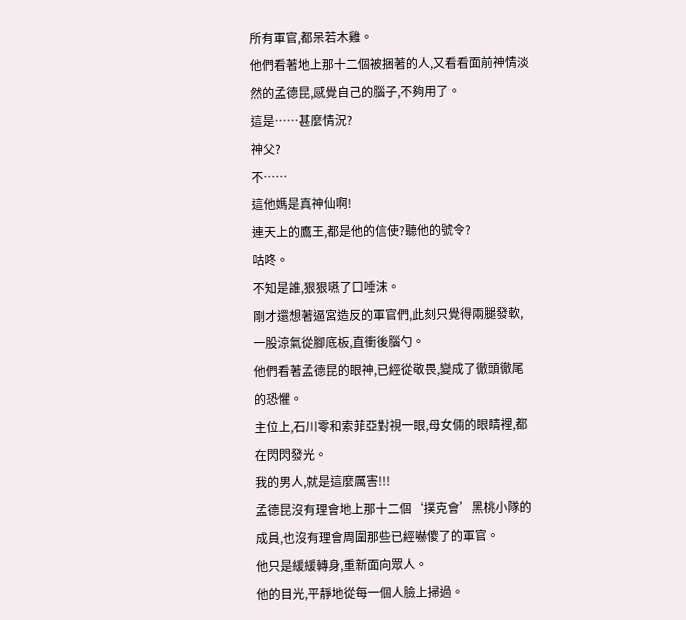所有軍官,都呆若木雞。
他們看著地上那十二個被捆著的人,又看看面前神情淡然的孟德昆,感覺自己的腦子,不夠用了。
這是……甚麼情況?
神父?
不……
這他媽是真神仙啊!
連天上的鷹王,都是他的信使?聽他的號令?
咕咚。
不知是誰,狠狠嚥了口唾沫。
剛才還想著逼宮造反的軍官們,此刻只覺得兩腿發軟,一股涼氣從腳底板,直衝後腦勺。
他們看著孟德昆的眼神,已經從敬畏,變成了徹頭徹尾的恐懼。
主位上,石川零和索菲亞對視一眼,母女倆的眼睛裡,都在閃閃發光。
我的男人,就是這麼厲害!!!
孟德昆沒有理會地上那十二個‘撲克會’黑桃小隊的成員,也沒有理會周圍那些已經嚇傻了的軍官。
他只是緩緩轉身,重新面向眾人。
他的目光,平靜地從每一個人臉上掃過。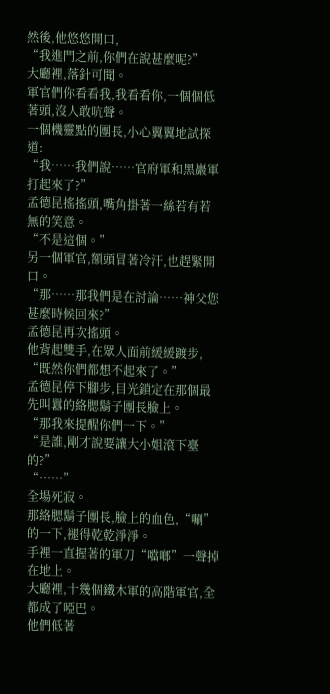然後,他悠悠開口,
“我進門之前,你們在說甚麼呢?”
大廳裡,落針可聞。
軍官們你看看我,我看看你,一個個低著頭,沒人敢吭聲。
一個機靈點的團長,小心翼翼地試探道:
“我……我們說……官府軍和黑巖軍打起來了?”
孟德昆搖搖頭,嘴角掛著一絲若有若無的笑意。
“不是這個。”
另一個軍官,額頭冒著冷汗,也趕緊開口。
“那……那我們是在討論……神父您甚麼時候回來?”
孟德昆再次搖頭。
他背起雙手,在眾人面前緩緩踱步,
“既然你們都想不起來了。”
孟德昆停下腳步,目光鎖定在那個最先叫囂的絡腮鬍子團長臉上。
“那我來提醒你們一下。”
“是誰,剛才說要讓大小姐滾下臺的?”
“……”
全場死寂。
那絡腮鬍子團長,臉上的血色,“唰”的一下,褪得乾乾淨淨。
手裡一直握著的軍刀“噹啷”一聲掉在地上。
大廳裡,十幾個鐵木軍的高階軍官,全都成了啞巴。
他們低著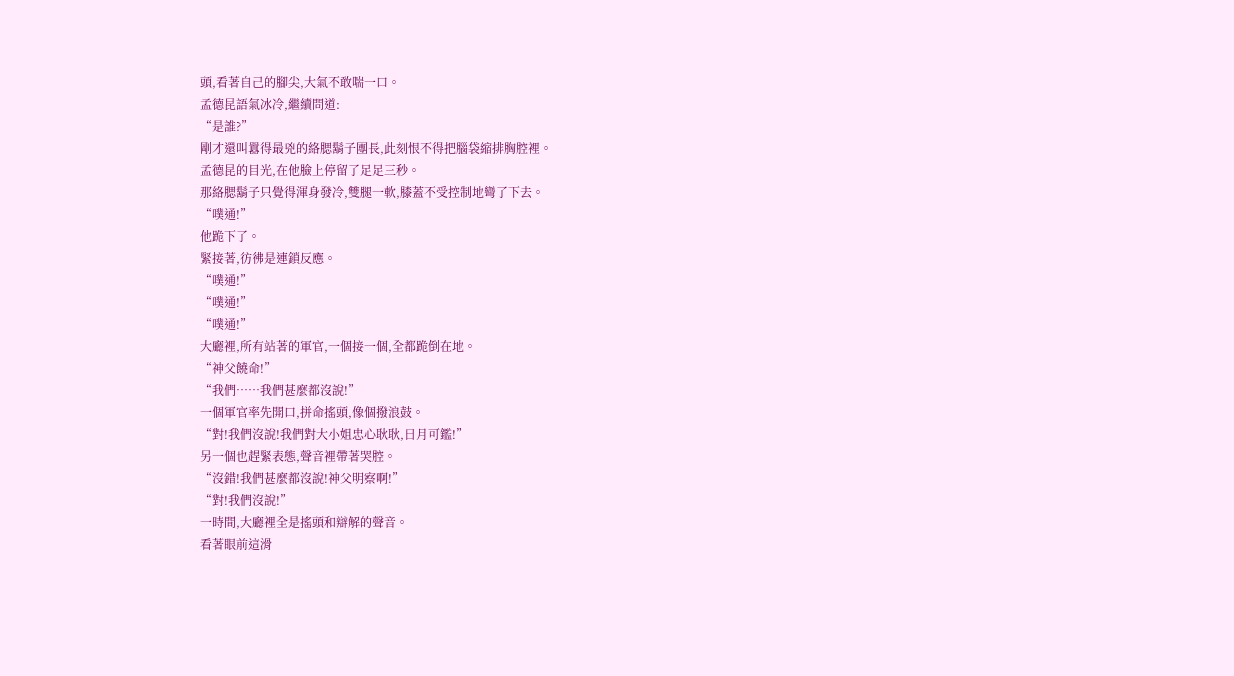頭,看著自己的腳尖,大氣不敢喘一口。
孟德昆語氣冰冷,繼續問道:
“是誰?”
剛才還叫囂得最兇的絡腮鬍子團長,此刻恨不得把腦袋縮排胸腔裡。
孟德昆的目光,在他臉上停留了足足三秒。
那絡腮鬍子只覺得渾身發冷,雙腿一軟,膝蓋不受控制地彎了下去。
“噗通!”
他跪下了。
緊接著,彷彿是連鎖反應。
“噗通!”
“噗通!”
“噗通!”
大廳裡,所有站著的軍官,一個接一個,全都跪倒在地。
“神父饒命!”
“我們……我們甚麼都沒說!”
一個軍官率先開口,拼命搖頭,像個撥浪鼓。
“對!我們沒說!我們對大小姐忠心耿耿,日月可鑑!”
另一個也趕緊表態,聲音裡帶著哭腔。
“沒錯!我們甚麼都沒說!神父明察啊!”
“對!我們沒說!”
一時間,大廳裡全是搖頭和辯解的聲音。
看著眼前這滑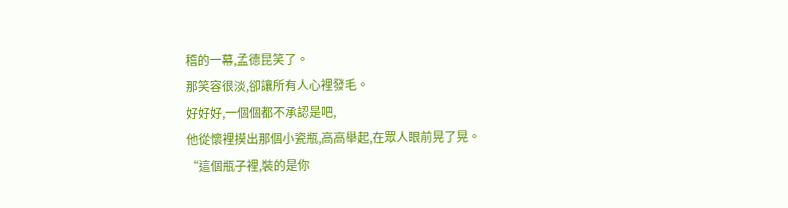稽的一幕,孟德昆笑了。
那笑容很淡,卻讓所有人心裡發毛。
好好好,一個個都不承認是吧,
他從懷裡摸出那個小瓷瓶,高高舉起,在眾人眼前晃了晃。
“這個瓶子裡,裝的是你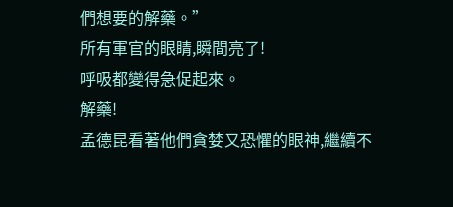們想要的解藥。”
所有軍官的眼睛,瞬間亮了!
呼吸都變得急促起來。
解藥!
孟德昆看著他們貪婪又恐懼的眼神,繼續不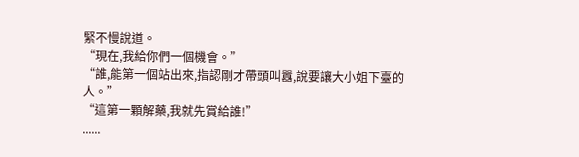緊不慢說道。
“現在,我給你們一個機會。”
“誰,能第一個站出來,指認剛才帶頭叫囂,說要讓大小姐下臺的人。”
“這第一顆解藥,我就先賞給誰!”
......